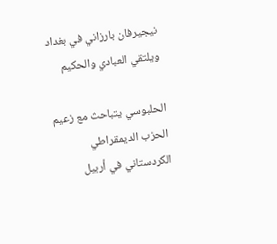نيجيرفان بارزاني في بغداد ويلتقي العبادي والحكيم

الحلبوسي يتباحث مع زعيم الحزب الديمقراطي الكردستاني في أربيل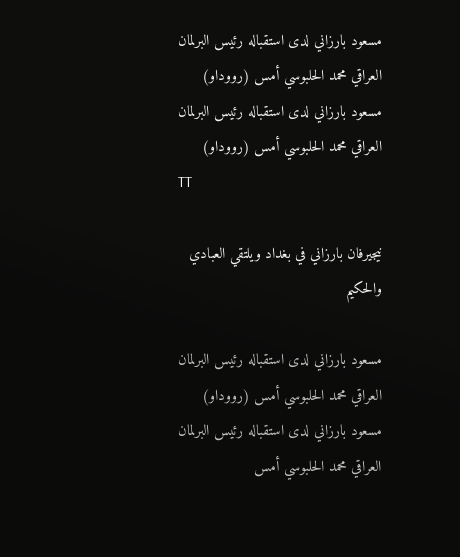مسعود بارزاني لدى استقباله رئيس البرلمان العراقي محمد الحلبوسي أمس (رووداو)
مسعود بارزاني لدى استقباله رئيس البرلمان العراقي محمد الحلبوسي أمس (رووداو)
TT

نيجيرفان بارزاني في بغداد ويلتقي العبادي والحكيم

مسعود بارزاني لدى استقباله رئيس البرلمان العراقي محمد الحلبوسي أمس (رووداو)
مسعود بارزاني لدى استقباله رئيس البرلمان العراقي محمد الحلبوسي أمس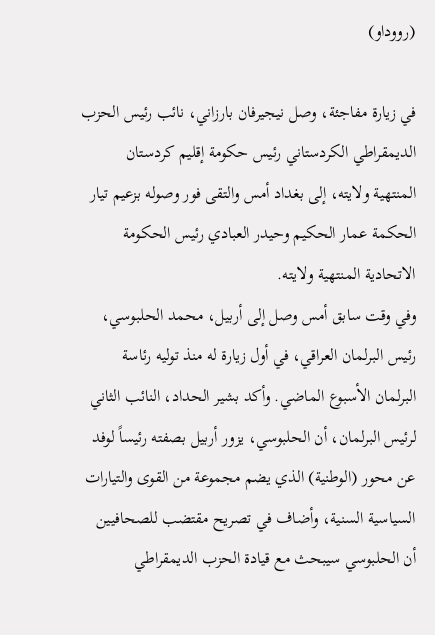(رووداو)

في زيارة مفاجئة، وصل نيجيرفان بارزاني، نائب رئيس الحزب الديمقراطي الكردستاني رئيس حكومة إقليم كردستان المنتهية ولايته، إلى بغداد أمس والتقى فور وصوله بزعيم تيار الحكمة عمار الحكيم وحيدر العبادي رئيس الحكومة الاتحادية المنتهية ولايته.
وفي وقت سابق أمس وصل إلى أربيل، محمد الحلبوسي، رئيس البرلمان العراقي، في أول زيارة له منذ توليه رئاسة البرلمان الأسبوع الماضي. وأكد بشير الحداد، النائب الثاني لرئيس البرلمان، أن الحلبوسي، يزور أربيل بصفته رئيساً لوفد عن محور (الوطنية) الذي يضم مجموعة من القوى والتيارات السياسية السنية، وأضاف في تصريح مقتضب للصحافيين أن الحلبوسي سيبحث مع قيادة الحزب الديمقراطي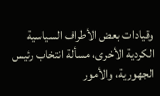وقيادات بعض الأطراف السياسية الكردية الأخرى، مسألة انتخاب رئيس الجهورية، والأمور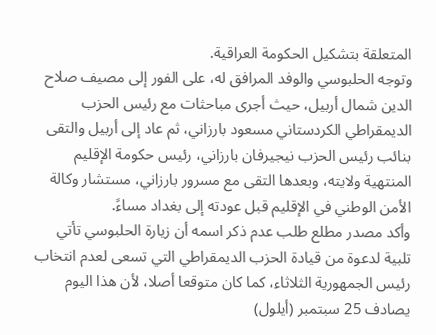المتعلقة بتشكيل الحكومة العراقية.
وتوجه الحلبوسي والوفد المرافق له، على الفور إلى مصيف صلاح الدين شمال أربيل، حيث أجرى مباحثات مع رئيس الحزب الديمقراطي الكردستاني مسعود بارزاني، ثم عاد إلى أربيل والتقى بنائب رئيس الحزب نيجيرفان بارزاني، رئيس حكومة الإقليم المنتهية ولايته، وبعدها التقى مع مسرور بارزاني، مستشار وكالة الأمن الوطني في الإقليم قبل عودته إلى بغداد مساءً.
وأكد مصدر مطلع طلب عدم ذكر اسمه أن زيارة الحلبوسي تأتي تلبية لدعوة من قيادة الحزب الديمقراطي التي تسعى لعدم انتخاب رئيس الجمهورية الثلاثاء، كما كان متوقعا أصلا، لأن هذا اليوم يصادف 25 سبتمبر (أيلول)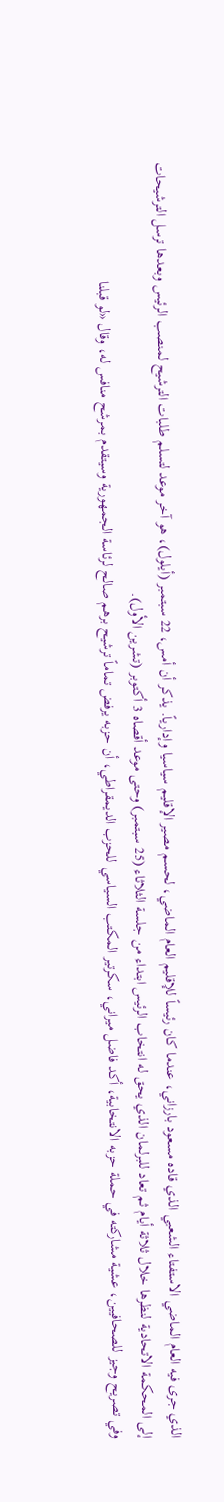الذي جرى فيه العام الماضي الاستفتاء الشعبي الذي قاده مسعود بارزاني، عندما كان رئيساً للإقليم العام الماضي، لحسم مصير الإقليم سياسيا وإدارياً. يذكر أن أمس، 22 سبتمبر (أيلول)، هو آخر موعد لتسلم طلبات الترشيح لمنصب الرئيس وبعدها ترسل الترشيحات إلى المحكمة الاتحادية لنظرها خلال ثلاثة أيام ثم تعاد للبرلمان الذي يحق له انتخاب الرئيس ابتداء من جلسة الثلاثاء (25 سبتمبر) وحتى موعد أقصاه 3 أكتوبر (تشرين الأول).
وفي تصريح وجيز للصحافيين، عشية مشاركته في حملة حزبه الانتخابية، أكد فاضل ميراني، سكرتير المكتب السياسي للحزب الديمقراطي، أن حزبه يرفض تماماً ترشيح برهم صالح لرئاسة الجمهورية وسيتقدم بمرشح منافس له، وقال «لو قبلنا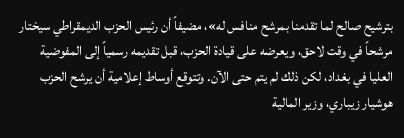بترشيح صالح لما تقدمنا بمرشح منافس له»، مضيفاً أن رئيس الحزب الديمقراطي سيختار مرشحاً في وقت لاحق، ويعرضه على قيادة الحزب، قبل تقديمه رسمياً إلى المفوضية العليا في بغداد، لكن ذلك لم يتم حتى الآن. وتتوقع أوساط إعلامية أن يرشح الحزب هوشيار زيباري، وزير المالية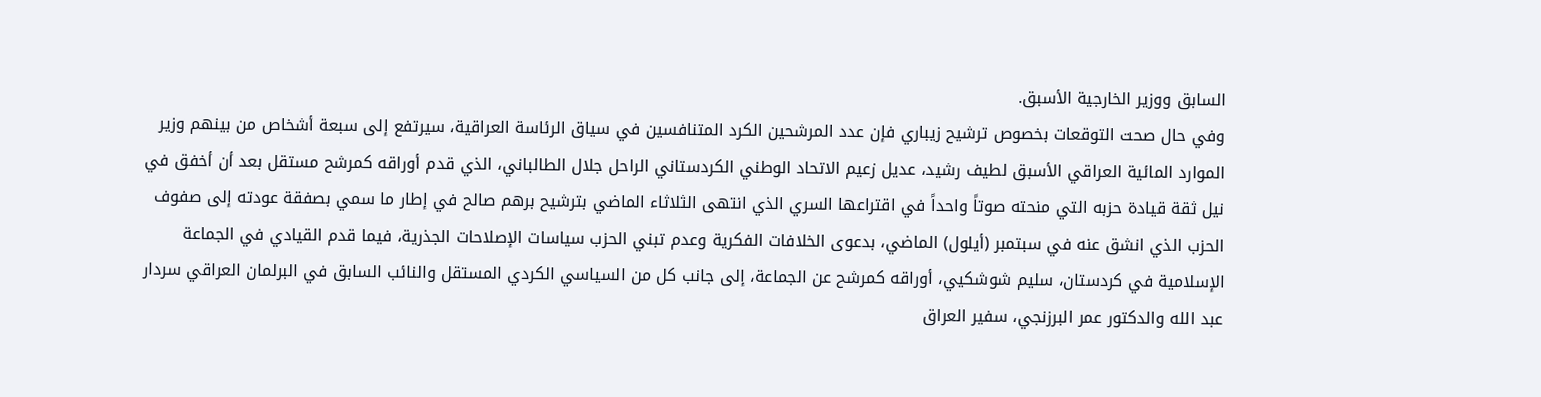السابق ووزير الخارجية الأسبق.
وفي حال صحت التوقعات بخصوص ترشيح زيباري فإن عدد المرشحين الكرد المتنافسين في سياق الرئاسة العراقية، سيرتفع إلى سبعة أشخاص من بينهم وزير الموارد المائية العراقي الأسبق لطيف رشيد، عديل زعيم الاتحاد الوطني الكردستاني الراحل جلال الطالباني، الذي قدم أوراقه كمرشح مستقل بعد أن أخفق في نيل ثقة قيادة حزبه التي منحته صوتاً واحداً في اقتراعها السري الذي انتهى الثلاثاء الماضي بترشيح برهم صالح في إطار ما سمي بصفقة عودته إلى صفوف الحزب الذي انشق عنه في سبتمبر (أيلول) الماضي، بدعوى الخلافات الفكرية وعدم تبني الحزب سياسات الإصلاحات الجذرية، فيما قدم القيادي في الجماعة الإسلامية في كردستان، سليم شوشكيي، أوراقه كمرشح عن الجماعة، إلى جانب كل من السياسي الكردي المستقل والنائب السابق في البرلمان العراقي سردار عبد الله والدكتور عمر البرزنجي، سفير العراق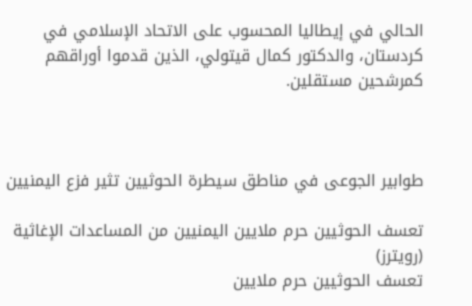الحالي في إيطاليا المحسوب على الاتحاد الإسلامي في كردستان، والدكتور كمال قيتولي، الذين قدموا أوراقهم كمرشحين مستقلين.



طوابير الجوعى في مناطق سيطرة الحوثيين تثير فزع اليمنيين

تعسف الحوثيين حرم ملايين اليمنيين من المساعدات الإغاثية (رويترز)
تعسف الحوثيين حرم ملايين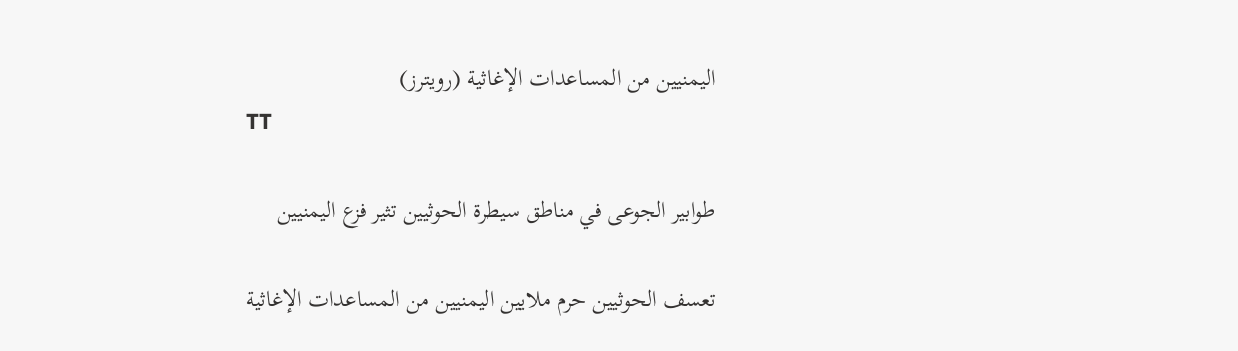اليمنيين من المساعدات الإغاثية (رويترز)
TT

طوابير الجوعى في مناطق سيطرة الحوثيين تثير فزع اليمنيين

تعسف الحوثيين حرم ملايين اليمنيين من المساعدات الإغاثية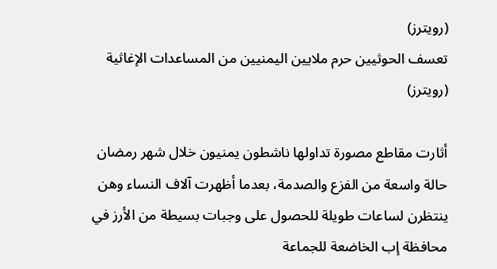(رويترز)
تعسف الحوثيين حرم ملايين اليمنيين من المساعدات الإغاثية (رويترز)

أثارت مقاطع مصورة تداولها ناشطون يمنيون خلال شهر رمضان حالة واسعة من الفزع والصدمة، بعدما أظهرت آلاف النساء وهن ينتظرن لساعات طويلة للحصول على وجبات بسيطة من الأرز في محافظة إب الخاضعة للجماعة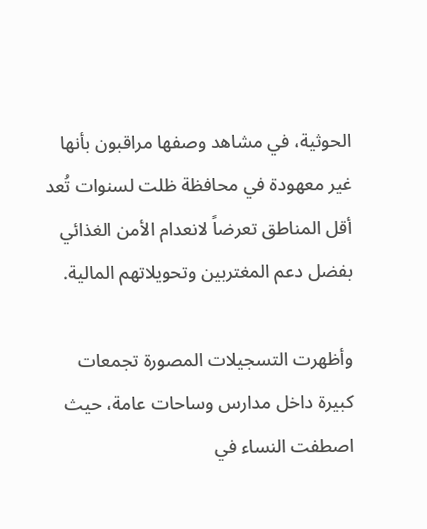الحوثية، في مشاهد وصفها مراقبون بأنها غير معهودة في محافظة ظلت لسنوات تُعد أقل المناطق تعرضاً لانعدام الأمن الغذائي بفضل دعم المغتربين وتحويلاتهم المالية.

وأظهرت التسجيلات المصورة تجمعات كبيرة داخل مدارس وساحات عامة، حيث اصطفت النساء في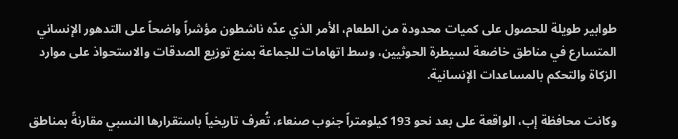طوابير طويلة للحصول على كميات محدودة من الطعام، الأمر الذي عدّه ناشطون مؤشراً واضحاً على التدهور الإنساني المتسارع في مناطق خاضعة لسيطرة الحوثيين، وسط اتهامات للجماعة بمنع توزيع الصدقات والاستحواذ على موارد الزكاة والتحكم بالمساعدات الإنسانية.

وكانت محافظة إب، الواقعة على بعد نحو 193 كيلومتراً جنوب صنعاء، تُعرف تاريخياً باستقرارها النسبي مقارنةً بمناطق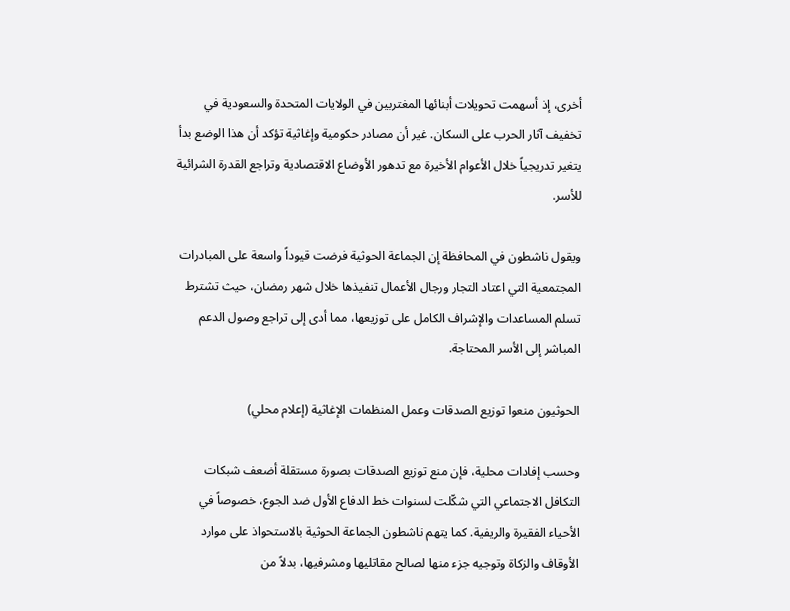أخرى، إذ أسهمت تحويلات أبنائها المغتربين في الولايات المتحدة والسعودية في تخفيف آثار الحرب على السكان. غير أن مصادر حكومية وإغاثية تؤكد أن هذا الوضع بدأ يتغير تدريجياً خلال الأعوام الأخيرة مع تدهور الأوضاع الاقتصادية وتراجع القدرة الشرائية للأسر.

ويقول ناشطون في المحافظة إن الجماعة الحوثية فرضت قيوداً واسعة على المبادرات المجتمعية التي اعتاد التجار ورجال الأعمال تنفيذها خلال شهر رمضان، حيث تشترط تسلم المساعدات والإشراف الكامل على توزيعها، مما أدى إلى تراجع وصول الدعم المباشر إلى الأسر المحتاجة.

الحوثيون منعوا توزيع الصدقات وعمل المنظمات الإغاثية (إعلام محلي)

وحسب إفادات محلية، فإن منع توزيع الصدقات بصورة مستقلة أضعف شبكات التكافل الاجتماعي التي شكّلت لسنوات خط الدفاع الأول ضد الجوع، خصوصاً في الأحياء الفقيرة والريفية. كما يتهم ناشطون الجماعة الحوثية بالاستحواذ على موارد الأوقاف والزكاة وتوجيه جزء منها لصالح مقاتليها ومشرفيها، بدلاً من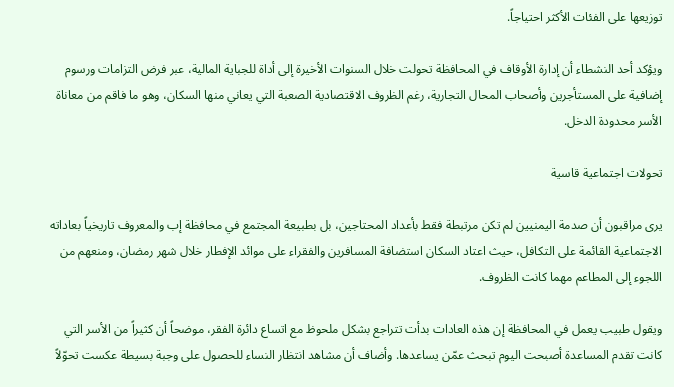توزيعها على الفئات الأكثر احتياجاً.

ويؤكد أحد النشطاء أن إدارة الأوقاف في المحافظة تحولت خلال السنوات الأخيرة إلى أداة للجباية المالية، عبر فرض التزامات ورسوم إضافية على المستأجرين وأصحاب المحال التجارية، رغم الظروف الاقتصادية الصعبة التي يعاني منها السكان، وهو ما فاقم من معاناة الأسر محدودة الدخل.

تحولات اجتماعية قاسية

يرى مراقبون أن صدمة اليمنيين لم تكن مرتبطة فقط بأعداد المحتاجين، بل بطبيعة المجتمع في محافظة إب والمعروف تاريخياً بعاداته الاجتماعية القائمة على التكافل، حيث اعتاد السكان استضافة المسافرين والفقراء على موائد الإفطار خلال شهر رمضان، ومنعهم من اللجوء إلى المطاعم مهما كانت الظروف.

ويقول طبيب يعمل في المحافظة إن هذه العادات بدأت تتراجع بشكل ملحوظ مع اتساع دائرة الفقر، موضحاً أن كثيراً من الأسر التي كانت تقدم المساعدة أصبحت اليوم تبحث عمّن يساعدها. وأضاف أن مشاهد انتظار النساء للحصول على وجبة بسيطة عكست تحوّلاً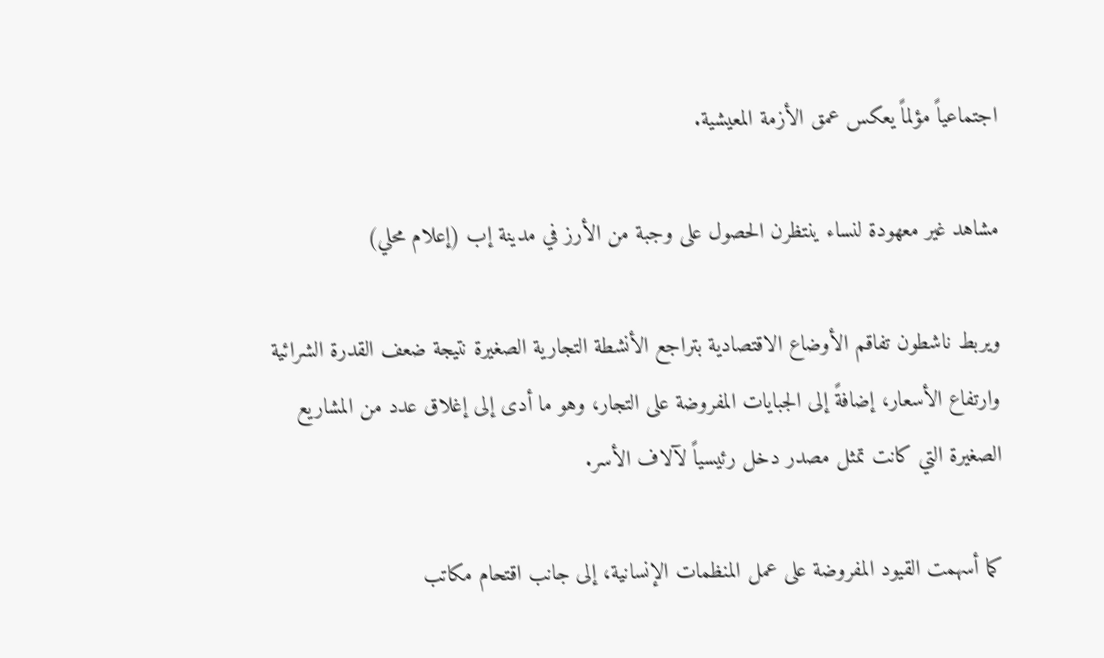اجتماعياً مؤلماً يعكس عمق الأزمة المعيشية.

مشاهد غير معهودة لنساء ينتظرن الحصول على وجبة من الأرز في مدينة إب (إعلام محلي)

ويربط ناشطون تفاقم الأوضاع الاقتصادية بتراجع الأنشطة التجارية الصغيرة نتيجة ضعف القدرة الشرائية وارتفاع الأسعار، إضافةً إلى الجبايات المفروضة على التجار، وهو ما أدى إلى إغلاق عدد من المشاريع الصغيرة التي كانت تمثل مصدر دخل رئيسياً لآلاف الأسر.

كما أسهمت القيود المفروضة على عمل المنظمات الإنسانية، إلى جانب اقتحام مكاتب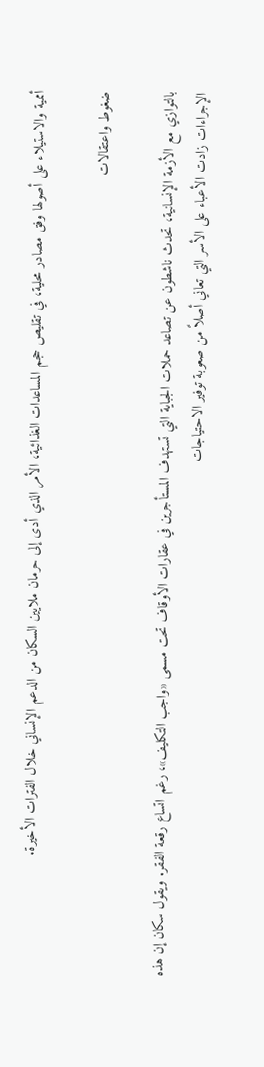أممية والاستيلاء على أصولها وفق مصادر محلية، في تقليص حجم المساعدات الغذائية، الأمر الذي أدى إلى حرمان ملايين السكان من الدعم الإنساني خلال الفترات الأخيرة.

ضغوط واعتقالات

بالتوازي مع الأزمة الإنسانية، تحدث ناشطون عن تصاعد حملات الجباية التي تستهدف المستأجرين في عقارات الأوقاف تحت مسمى «واجب التكليف»، رغم اتساع رقعة الفقر. ويقول سكان إن هذه الإجراءات زادت الأعباء على الأسر التي تعاني أصلاً من صعوبة توفير الاحتياجات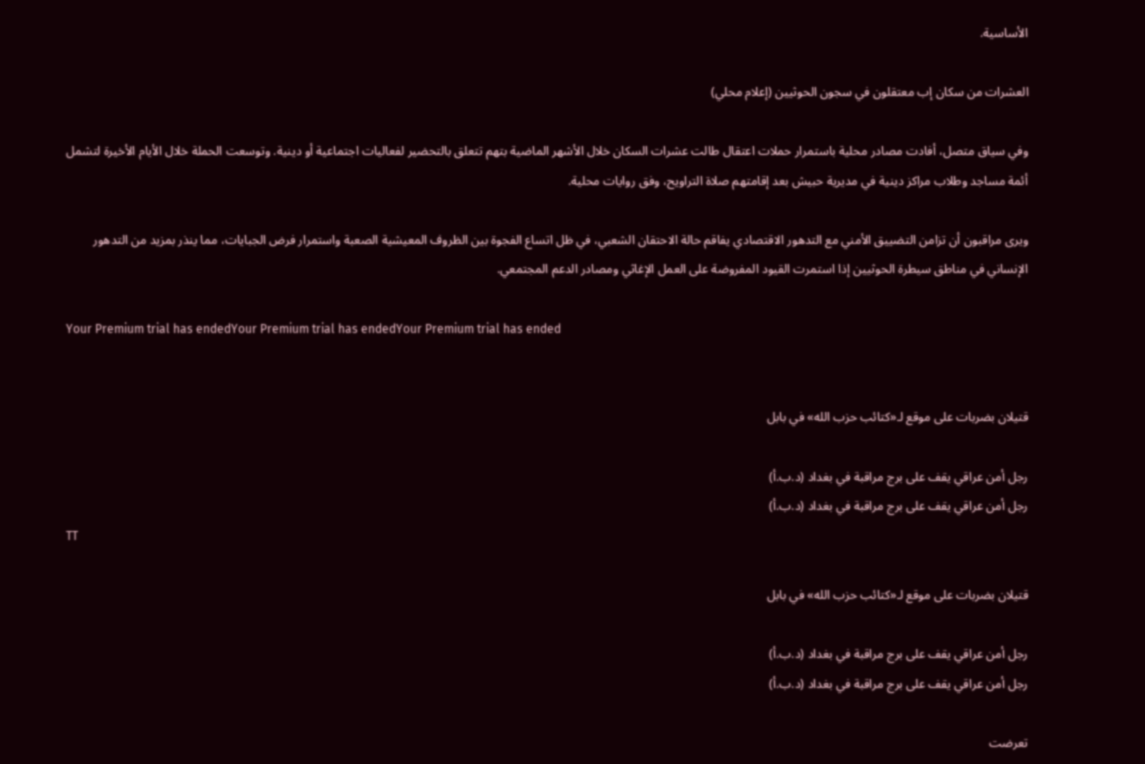الأساسية.

العشرات من سكان إب معتقلون في سجون الحوثيين (إعلام محلي)

وفي سياق متصل، أفادت مصادر محلية باستمرار حملات اعتقال طالت عشرات السكان خلال الأشهر الماضية بتهم تتعلق بالتحضير لفعاليات اجتماعية أو دينية. وتوسعت الحملة خلال الأيام الأخيرة لتشمل أئمة مساجد وطلاب مراكز دينية في مديرية حبيش بعد إقامتهم صلاة التراويح، وفق روايات محلية.

ويرى مراقبون أن تزامن التضييق الأمني مع التدهور الاقتصادي يفاقم حالة الاحتقان الشعبي، في ظل اتساع الفجوة بين الظروف المعيشية الصعبة واستمرار فرض الجبايات، مما ينذر بمزيد من التدهور الإنساني في مناطق سيطرة الحوثيين إذا استمرت القيود المفروضة على العمل الإغاثي ومصادر الدعم المجتمعي.

Your Premium trial has endedYour Premium trial has endedYour Premium trial has ended


قتيلان بضربات على موقع لـ«كتائب حزب الله» في بابل

رجل أمن عراقي يقف على برج مراقبة في بغداد (د.ب.أ)
رجل أمن عراقي يقف على برج مراقبة في بغداد (د.ب.أ)
TT

قتيلان بضربات على موقع لـ«كتائب حزب الله» في بابل

رجل أمن عراقي يقف على برج مراقبة في بغداد (د.ب.أ)
رجل أمن عراقي يقف على برج مراقبة في بغداد (د.ب.أ)

تعرضت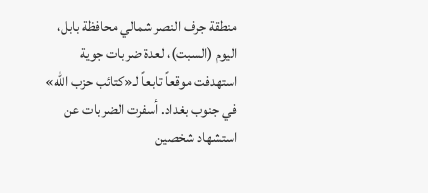منطقة جرف النصر شمالي محافظة بابل، اليوم (السبت)، لعدة ضربات جوية استهدفت موقعاً تابعاً لـ«كتائب حزب الله» في جنوب بغداد. أسفرت الضربات عن استشهاد شخصين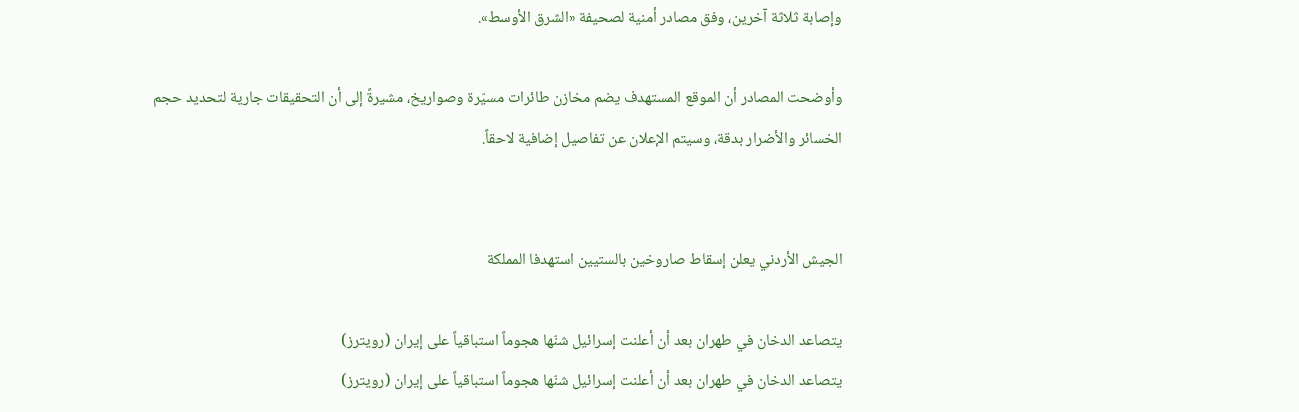وإصابة ثلاثة آخرين، وفق مصادر أمنية لصحيفة «الشرق الأوسط».

وأوضحت المصادر أن الموقع المستهدف يضم مخازن طائرات مسيّرة وصواريخ، مشيرةً إلى أن التحقيقات جارية لتحديد حجم الخسائر والأضرار بدقة، وسيتم الإعلان عن تفاصيل إضافية لاحقاً.


الجيش الأردني يعلن إسقاط صاروخين بالستيين استهدفا المملكة

يتصاعد الدخان في طهران بعد أن أعلنت إسرائيل شنّها هجوماً استباقياً على إيران (رويترز)
يتصاعد الدخان في طهران بعد أن أعلنت إسرائيل شنّها هجوماً استباقياً على إيران (رويترز)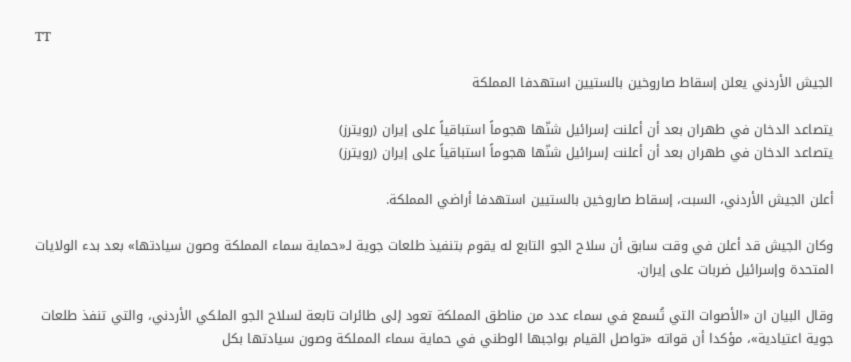TT

الجيش الأردني يعلن إسقاط صاروخين بالستيين استهدفا المملكة

يتصاعد الدخان في طهران بعد أن أعلنت إسرائيل شنّها هجوماً استباقياً على إيران (رويترز)
يتصاعد الدخان في طهران بعد أن أعلنت إسرائيل شنّها هجوماً استباقياً على إيران (رويترز)

أعلن الجيش الأردني، السبت، إسقاط صاروخين بالستيين استهدفا أراضي المملكة.

وكان الجيش قد أعلن في وقت سابق أن سلاح الجو التابع له يقوم بتنفيذ طلعات جوية لـ«حماية سماء المملكة وصون سيادتها» بعد بدء الولايات المتحدة وإسرائيل ضربات على إيران.

وقال البيان ان «الأصوات التي تُسمع في سماء عدد من مناطق المملكة تعود إلى طائرات تابعة لسلاح الجو الملكي الأردني، والتي تنفذ طلعات جوية اعتيادية»، مؤكدا أن قواته «تواصل القيام بواجبها الوطني في حماية سماء المملكة وصون سيادتها بكل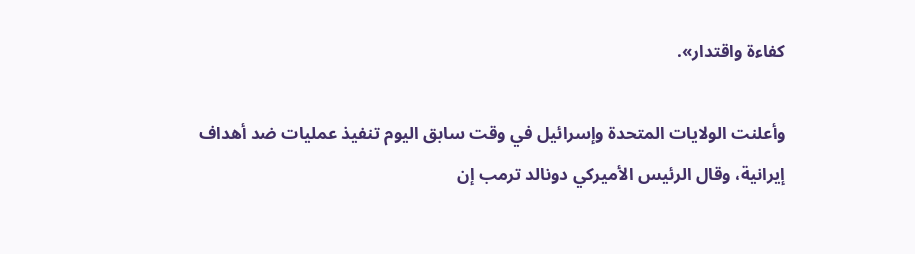كفاءة واقتدار».

وأعلنت الولايات المتحدة وإسرائيل في وقت سابق اليوم تنفيذ عمليات ضد أهداف إيرانية، وقال الرئيس الأميركي دونالد ترمب إن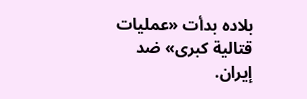بلاده بدأت «عمليات قتالية كبرى» ضد إيران.